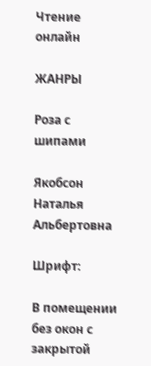Чтение онлайн

ЖАНРЫ

Роза с шипами

Якобсон Наталья Альбертовна

Шрифт:

В помещении без окон с закрытой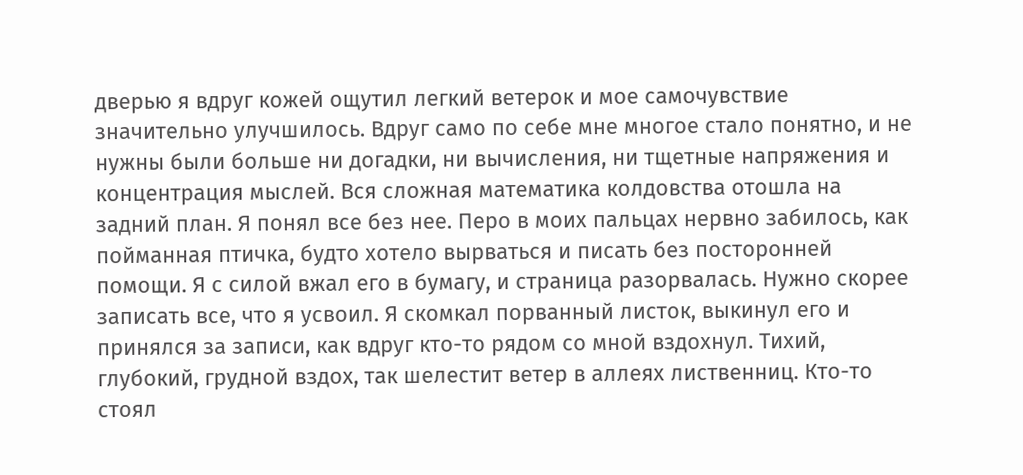дверью я вдруг кожей ощутил легкий ветерок и мое самочувствие значительно улучшилось. Вдруг само по себе мне многое стало понятно, и не нужны были больше ни догадки, ни вычисления, ни тщетные напряжения и концентрация мыслей. Вся сложная математика колдовства отошла на задний план. Я понял все без нее. Перо в моих пальцах нервно забилось, как пойманная птичка, будто хотело вырваться и писать без посторонней помощи. Я с силой вжал его в бумагу, и страница разорвалась. Нужно скорее записать все, что я усвоил. Я скомкал порванный листок, выкинул его и принялся за записи, как вдруг кто-то рядом со мной вздохнул. Тихий, глубокий, грудной вздох, так шелестит ветер в аллеях лиственниц. Кто-то стоял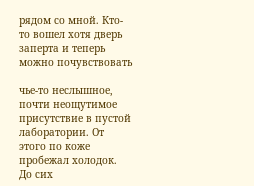рядом со мной. Кто-то вошел хотя дверь заперта и теперь можно почувствовать

чье-то неслышное, почти неощутимое присутствие в пустой лаборатории. От этого по коже пробежал холодок. До сих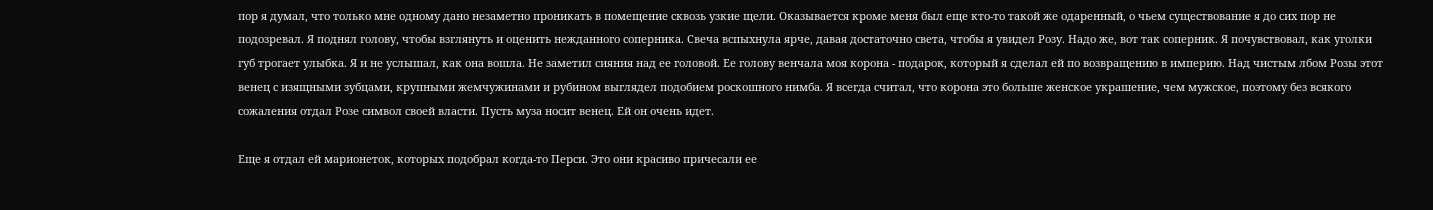пор я думал, что только мне одному дано незаметно проникать в помещение сквозь узкие щели. Оказывается кроме меня был еще кто-то такой же одаренный, о чьем существование я до сих пор не подозревал. Я поднял голову, чтобы взглянуть и оценить нежданного соперника. Свеча вспыхнула ярче, давая достаточно света, чтобы я увидел Розу. Надо же, вот так соперник. Я почувствовал, как уголки губ трогает улыбка. Я и не услышал, как она вошла. Не заметил сияния над ее головой. Ее голову венчала моя корона - подарок, который я сделал ей по возвращению в империю. Над чистым лбом Розы этот венец с изящными зубцами, крупными жемчужинами и рубином выглядел подобием роскошного нимба. Я всегда считал, что корона это больше женское украшение, чем мужское, поэтому без всякого сожаления отдал Розе символ своей власти. Пусть муза носит венец. Ей он очень идет.

Еще я отдал ей марионеток, которых подобрал когда-то Перси. Это они красиво причесали ее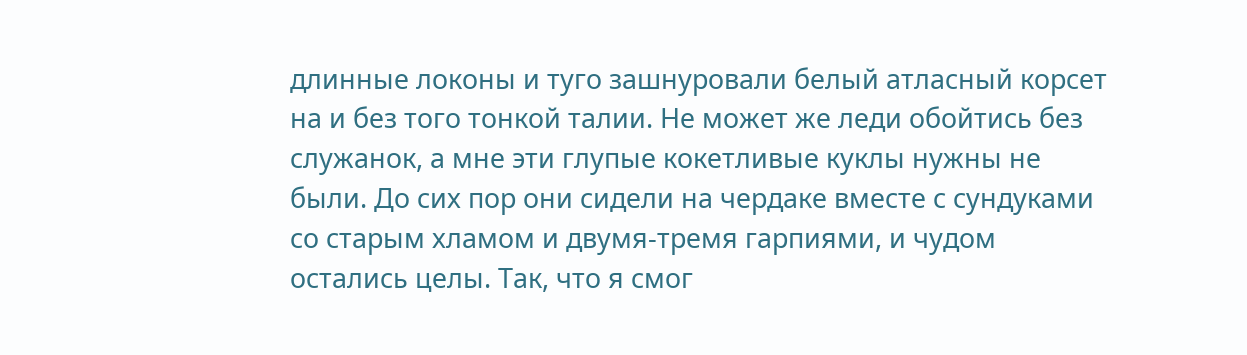длинные локоны и туго зашнуровали белый атласный корсет на и без того тонкой талии. Не может же леди обойтись без служанок, а мне эти глупые кокетливые куклы нужны не были. До сих пор они сидели на чердаке вместе с сундуками со старым хламом и двумя-тремя гарпиями, и чудом остались целы. Так, что я смог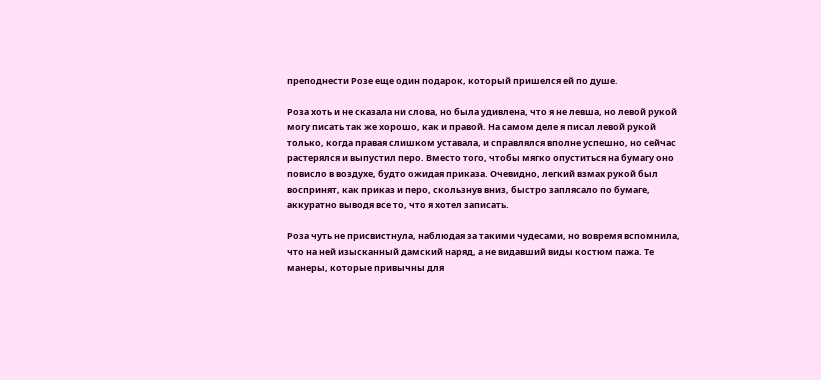преподнести Розе еще один подарок, который пришелся ей по душе.

Роза хоть и не сказала ни слова, но была удивлена, что я не левша, но левой рукой могу писать так же хорошо, как и правой. На самом деле я писал левой рукой только, когда правая слишком уставала, и справлялся вполне успешно, но сейчас растерялся и выпустил перо. Вместо того, чтобы мягко опуститься на бумагу оно повисло в воздухе, будто ожидая приказа. Очевидно, легкий взмах рукой был воспринят, как приказ и перо, скользнув вниз, быстро заплясало по бумаге, аккуратно выводя все то, что я хотел записать.

Роза чуть не присвистнула, наблюдая за такими чудесами, но вовремя вспомнила, что на ней изысканный дамский наряд, а не видавший виды костюм пажа. Те манеры, которые привычны для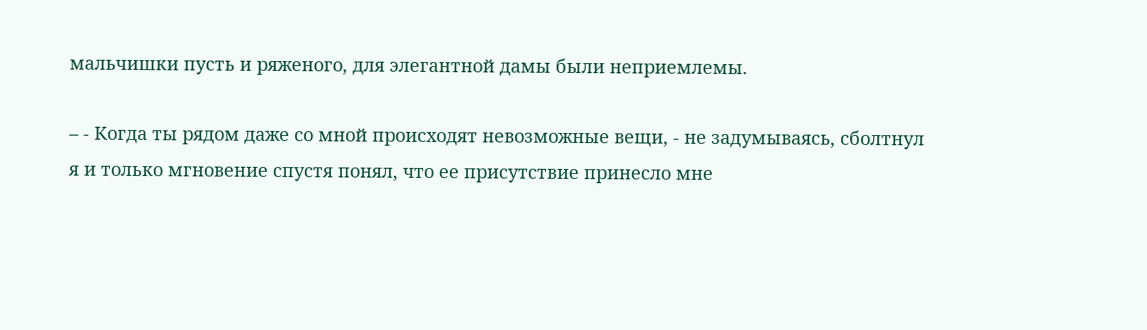мальчишки пусть и ряженого, для элегантной дамы были неприемлемы.

– - Когда ты рядом даже со мной происходят невозможные вещи, - не задумываясь, сболтнул я и только мгновение спустя понял, что ее присутствие принесло мне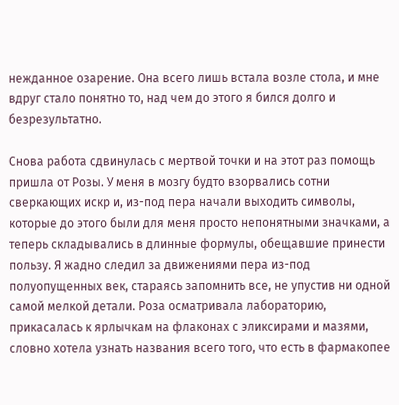нежданное озарение. Она всего лишь встала возле стола, и мне вдруг стало понятно то, над чем до этого я бился долго и безрезультатно.

Снова работа сдвинулась с мертвой точки и на этот раз помощь пришла от Розы. У меня в мозгу будто взорвались сотни сверкающих искр и, из-под пера начали выходить символы, которые до этого были для меня просто непонятными значками, а теперь складывались в длинные формулы, обещавшие принести пользу. Я жадно следил за движениями пера из-под полуопущенных век, стараясь запомнить все, не упустив ни одной самой мелкой детали. Роза осматривала лабораторию, прикасалась к ярлычкам на флаконах с эликсирами и мазями, словно хотела узнать названия всего того, что есть в фармакопее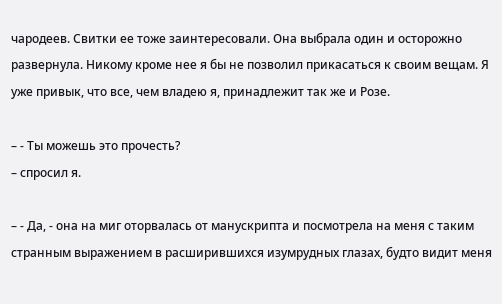чародеев. Свитки ее тоже заинтересовали. Она выбрала один и осторожно развернула. Никому кроме нее я бы не позволил прикасаться к своим вещам. Я уже привык, что все, чем владею я, принадлежит так же и Розе.

– - Ты можешь это прочесть?
– спросил я.

– - Да, - она на миг оторвалась от манускрипта и посмотрела на меня с таким странным выражением в расширившихся изумрудных глазах, будто видит меня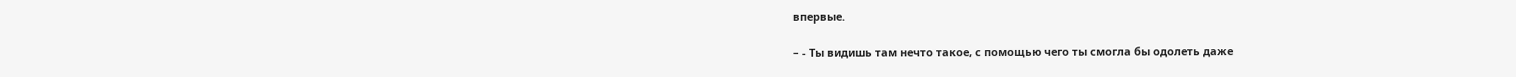впервые.

– - Ты видишь там нечто такое, с помощью чего ты смогла бы одолеть даже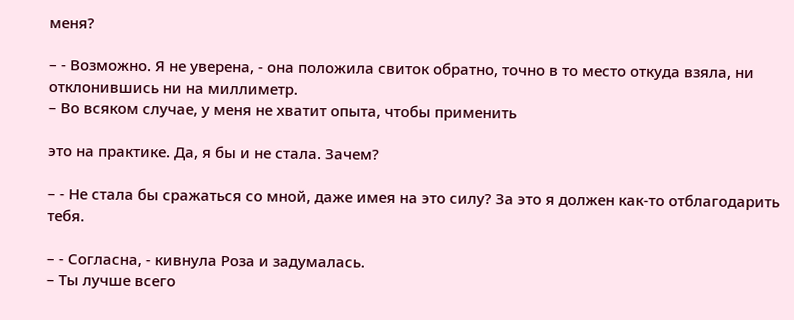меня?

– - Возможно. Я не уверена, - она положила свиток обратно, точно в то место откуда взяла, ни отклонившись ни на миллиметр.
– Во всяком случае, у меня не хватит опыта, чтобы применить

это на практике. Да, я бы и не стала. Зачем?

– - Не стала бы сражаться со мной, даже имея на это силу? За это я должен как-то отблагодарить тебя.

– - Согласна, - кивнула Роза и задумалась.
– Ты лучше всего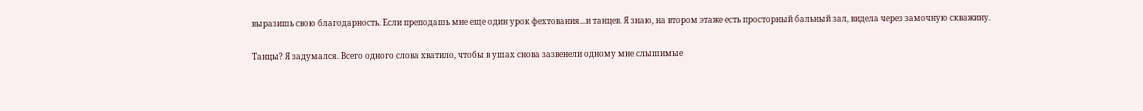выразишь свою благодарность. Если преподашь мне еще один урок фехтования...и танцев. Я знаю, на втором этаже есть просторный бальный зал, видела через замочную скважину.

Танцы? Я задумался. Всего одного слова хватило, чтобы в ушах снова зазвенели одному мне слышимые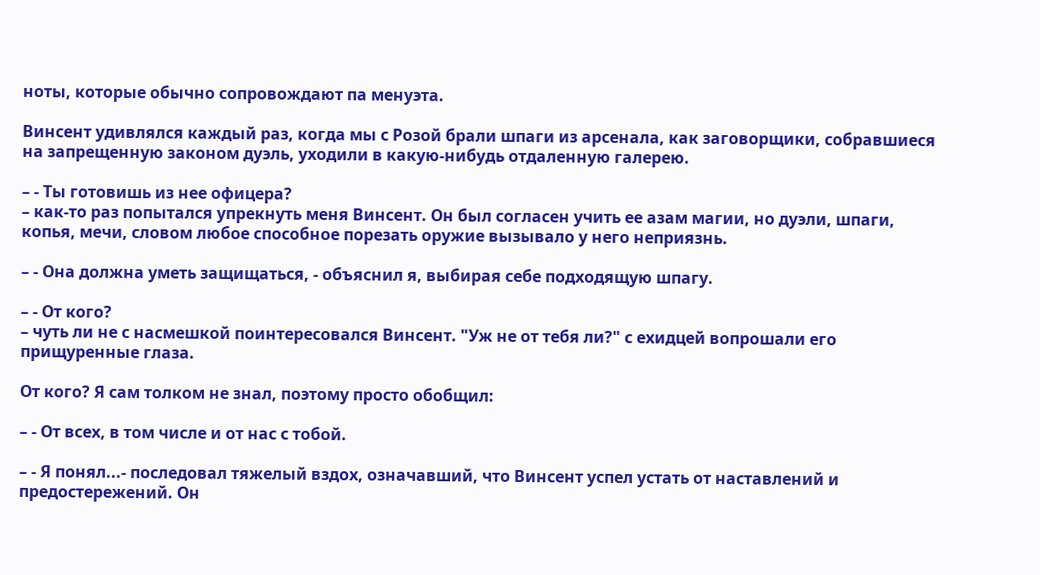ноты, которые обычно сопровождают па менуэта.

Винсент удивлялся каждый раз, когда мы с Розой брали шпаги из арсенала, как заговорщики, собравшиеся на запрещенную законом дуэль, уходили в какую-нибудь отдаленную галерею.

– - Ты готовишь из нее офицера?
– как-то раз попытался упрекнуть меня Винсент. Он был согласен учить ее азам магии, но дуэли, шпаги, копья, мечи, словом любое способное порезать оружие вызывало у него неприязнь.

– - Она должна уметь защищаться, - объяснил я, выбирая себе подходящую шпагу.

– - От кого?
– чуть ли не с насмешкой поинтересовался Винсент. "Уж не от тебя ли?" с ехидцей вопрошали его прищуренные глаза.

От кого? Я сам толком не знал, поэтому просто обобщил:

– - От всех, в том числе и от нас с тобой.

– - Я понял...- последовал тяжелый вздох, означавший, что Винсент успел устать от наставлений и предостережений. Он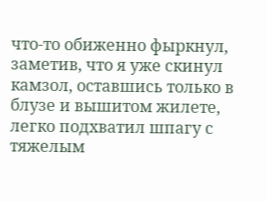что-то обиженно фыркнул, заметив, что я уже скинул камзол, оставшись только в блузе и вышитом жилете, легко подхватил шпагу с тяжелым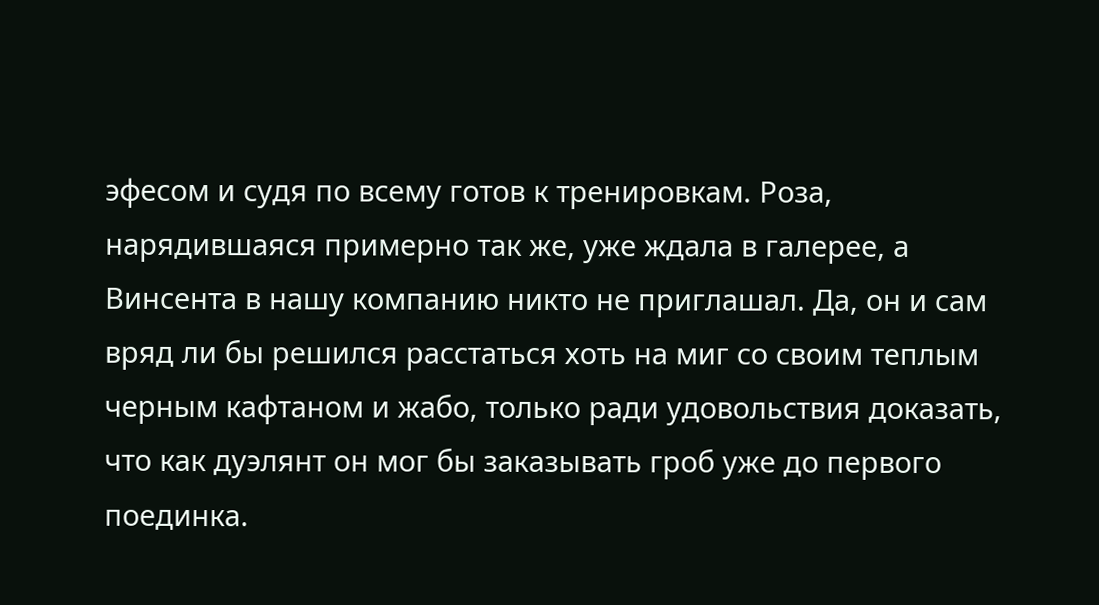эфесом и судя по всему готов к тренировкам. Роза, нарядившаяся примерно так же, уже ждала в галерее, а Винсента в нашу компанию никто не приглашал. Да, он и сам вряд ли бы решился расстаться хоть на миг со своим теплым черным кафтаном и жабо, только ради удовольствия доказать, что как дуэлянт он мог бы заказывать гроб уже до первого поединка.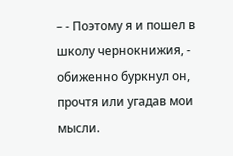– - Поэтому я и пошел в школу чернокнижия, - обиженно буркнул он, прочтя или угадав мои мысли.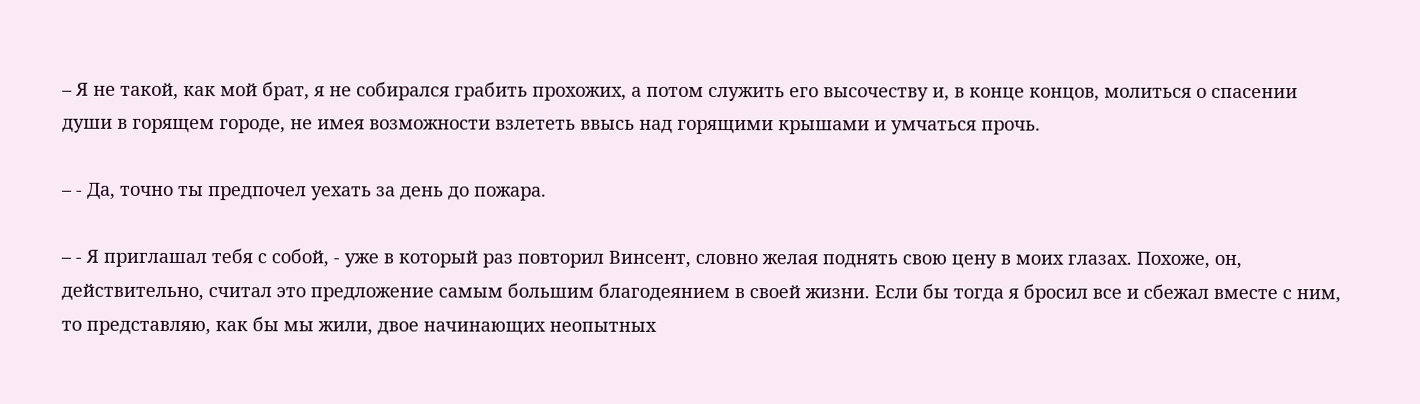– Я не такой, как мой брат, я не собирался грабить прохожих, а потом служить его высочеству и, в конце концов, молиться о спасении души в горящем городе, не имея возможности взлететь ввысь над горящими крышами и умчаться прочь.

– - Да, точно ты предпочел уехать за день до пожара.

– - Я приглашал тебя с собой, - уже в который раз повторил Винсент, словно желая поднять свою цену в моих глазах. Похоже, он, действительно, считал это предложение самым большим благодеянием в своей жизни. Если бы тогда я бросил все и сбежал вместе с ним, то представляю, как бы мы жили, двое начинающих неопытных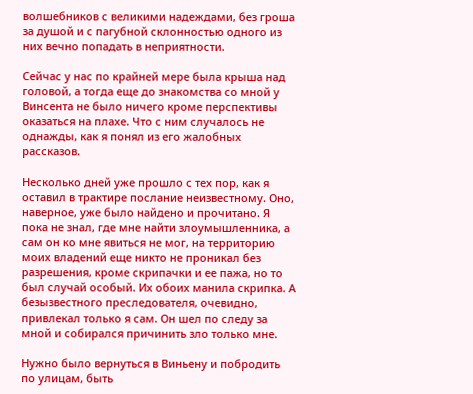волшебников с великими надеждами, без гроша за душой и с пагубной склонностью одного из них вечно попадать в неприятности.

Сейчас у нас по крайней мере была крыша над головой, а тогда еще до знакомства со мной у Винсента не было ничего кроме перспективы оказаться на плахе. Что с ним случалось не однажды, как я понял из его жалобных рассказов.

Несколько дней уже прошло с тех пор, как я оставил в трактире послание неизвестному. Оно, наверное, уже было найдено и прочитано. Я пока не знал, где мне найти злоумышленника, а сам он ко мне явиться не мог, на территорию моих владений еще никто не проникал без разрешения, кроме скрипачки и ее пажа, но то был случай особый. Их обоих манила скрипка. А безызвестного преследователя, очевидно, привлекал только я сам. Он шел по следу за мной и собирался причинить зло только мне.

Нужно было вернуться в Виньену и побродить по улицам, быть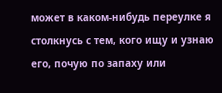может в каком-нибудь переулке я столкнусь с тем, кого ищу и узнаю его, почую по запаху или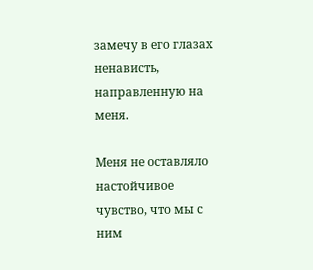замечу в его глазах ненависть, направленную на меня.

Меня не оставляло настойчивое чувство, что мы с ним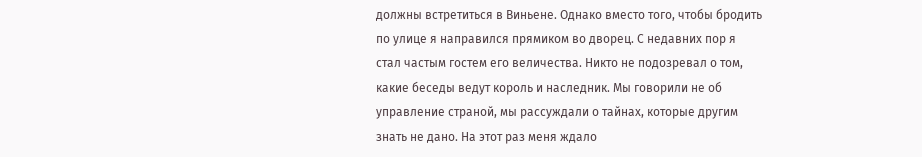должны встретиться в Виньене. Однако вместо того, чтобы бродить по улице я направился прямиком во дворец. С недавних пор я стал частым гостем его величества. Никто не подозревал о том, какие беседы ведут король и наследник. Мы говорили не об управление страной, мы рассуждали о тайнах, которые другим знать не дано. На этот раз меня ждало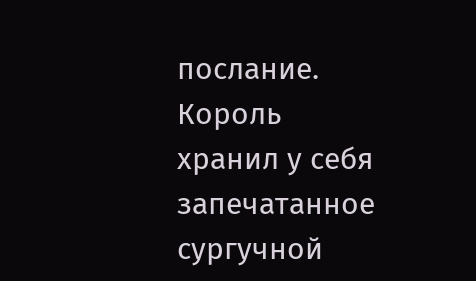послание. Король хранил у себя запечатанное сургучной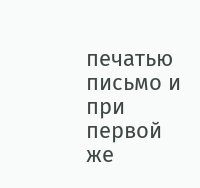печатью письмо и при первой же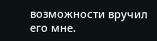возможности вручил его мне.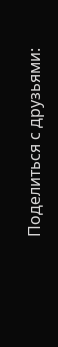Поделиться с друзьями: